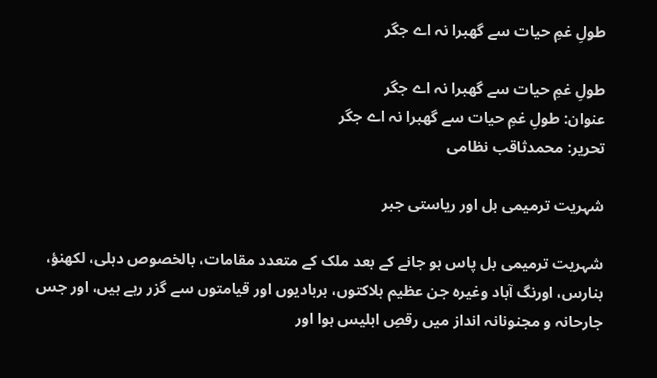طولِ غمِ حیات سے گھبرا نہ اے جگر

طولِ غمِ حیات سے گھبرا نہ اے جگر
عنوان: طولِ غمِ حیات سے گھبرا نہ اے جگر
تحریر: محمدثاقب نظامی

شہریت ترمیمی بل اور ریاستی جبر

شہریت ترمیمی بل پاس ہو جانے کے بعد ملک کے متعدد مقامات، بالخصوص دہلی، لکھنؤ، بنارس، اورنگ آباد وغیرہ جن عظیم ہلاکتوں، بربادیوں اور قیامتوں سے گزر رہے ہیں، اور جس جارحانہ و مجنونانہ انداز میں رقصِ ابلیس ہوا اور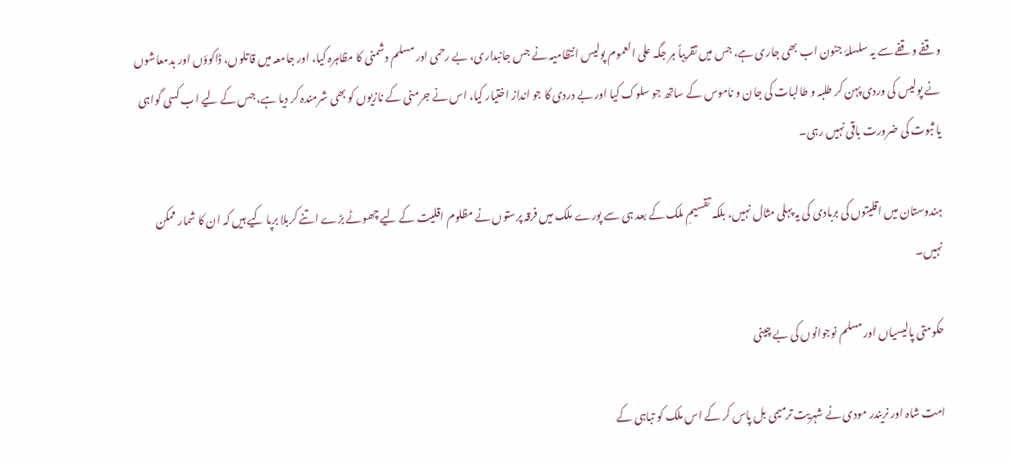وقفے وقفے سے یہ سلسلۂ جنون اب بھی جاری ہے، جس میں تقریباً ہر جگہ علی العموم پولیس انتظامیہ نے جس جانبداری، بے رحمی اور مسلم دشمنی کا مظاہرہ کیا، اور جامعہ میں قاتلوں، ڈاکوؤں اور بدمعاشوں نے پولیس کی وردی پہن کر طلبہ و طالبات کی جان و ناموس کے ساتھ جو سلوک کیا اور بے دردی کا جو انداز اختیار کیا، اس نے جرمنی کے نازیوں کو بھی شرمندہ کر دیا ہے، جس کے لیے اب کسی گواہی یا ثبوت کی ضرورت باقی نہیں رہی۔

ہندوستان میں اقلیتوں کی بربادی کی یہ پہلی مثال نہیں، بلکہ تقسیمِ ملک کے بعد ہی سے پورے ملک میں فرقہ پرستوں نے مظلوم اقلیت کے لیے چھوٹے بڑے اتنے کربلا برپا کیے ہیں کہ ان کا شمار ممکن نہیں۔

حکومتی پالیسیاں اور مسلم نوجوانوں کی بے چینی

امت شاہ اور نریندر مودی نے شہریت ترمیمی بل پاس کر کے اس ملک کو تباہی کے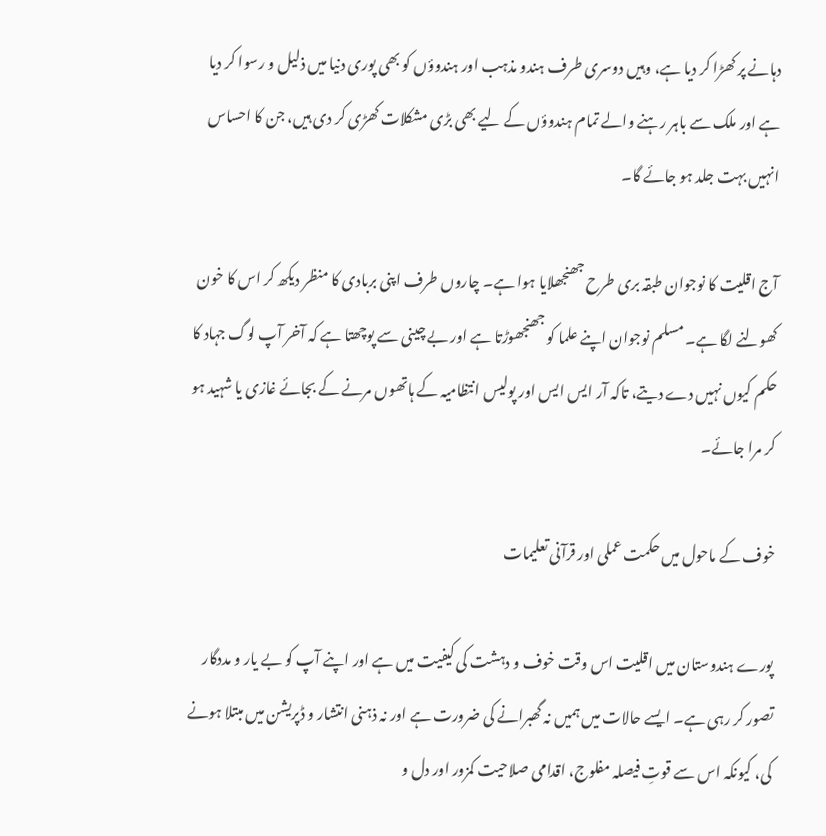دہانے پر کھڑا کر دیا ہے، وہیں دوسری طرف ہندو مذہب اور ہندوؤں کو بھی پوری دنیا میں ذلیل و رسوا کر دیا ہے اور ملک سے باہر رہنے والے تمام ہندوؤں کے لیے بھی بڑی مشکلات کھڑی کر دی ہیں، جن کا احساس انہیں بہت جلد ہو جائے گا۔

آج اقلیت کا نوجوان طبقہ بری طرح جھنجھلایا ہوا ہے۔ چاروں طرف اپنی بربادی کا منظر دیکھ کر اس کا خون کھولنے لگا ہے۔ مسلم نوجوان اپنے علما کو جھنجھوڑتا ہے اور بے چینی سے پوچھتا ہے کہ آخر آپ لوگ جہاد کا حکم کیوں نہیں دے دیتے، تاکہ آر ایس ایس اور پولیس انتظامیہ کے ہاتھوں مرنے کے بجائے غازی یا شہید ہو کر مرا جائے۔

خوف کے ماحول میں حکمت عملی اور قرآنی تعلیمات

پورے ہندوستان میں اقلیت اس وقت خوف و دہشت کی کیفیت میں ہے اور اپنے آپ کو بے یار و مددگار تصور کر رہی ہے۔ ایسے حالات میں ہمیں نہ گھبرانے کی ضرورت ہے اور نہ ذہنی انتشار و ڈپریشن میں مبتلا ہونے کی، کیونکہ اس سے قوتِ فیصلہ مفلوج، اقدامی صلاحیت کمزور اور دل و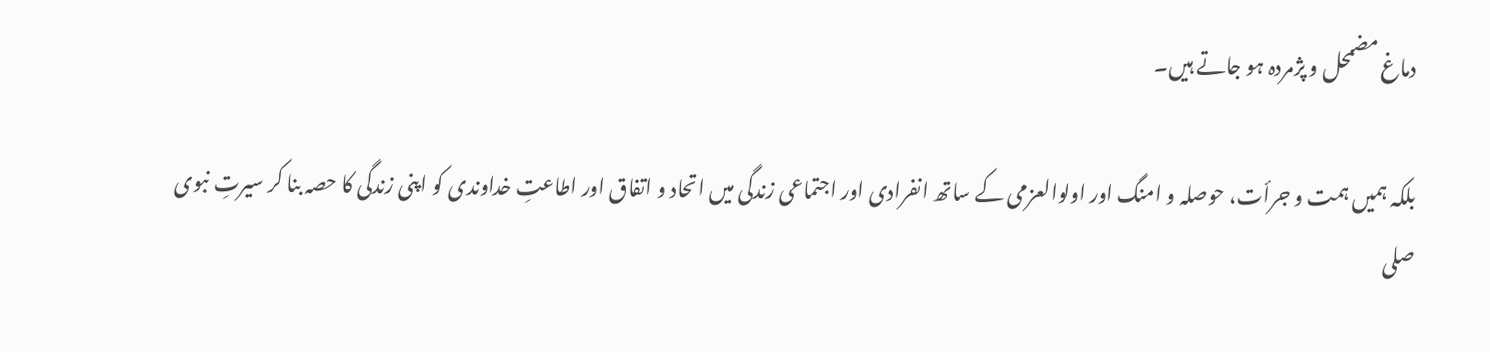دماغ مضمحل و پژمردہ ہو جاتے ہیں۔

بلکہ ہمیں ہمت و جرأت، حوصلہ و امنگ اور اولوالعزمی کے ساتھ انفرادی اور اجتماعی زندگی میں اتحاد و اتفاق اور اطاعتِ خداوندی کو اپنی زندگی کا حصہ بنا کر سیرتِ نبوی صلى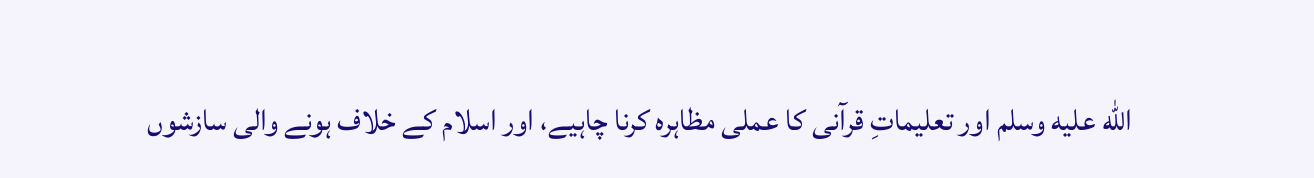الله عليه وسلم اور تعلیماتِ قرآنی کا عملی مظاہرہ کرنا چاہیے، اور اسلام کے خلاف ہونے والی سازشوں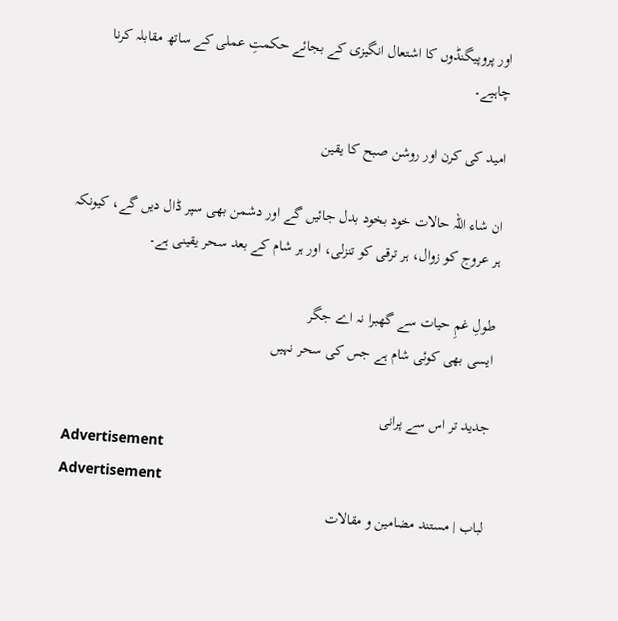اور پروپیگنڈوں کا اشتعال انگیزی کے بجائے حکمتِ عملی کے ساتھ مقابلہ کرنا چاہیے۔

امید کی کرن اور روشن صبح کا یقین

ان شاء اللہ حالات خود بخود بدل جائیں گے اور دشمن بھی سپر ڈال دیں گے، کیونکہ ہر عروج کو زوال، ہر ترقی کو تنزلی، اور ہر شام کے بعد سحر یقینی ہے۔

طولِ غمِ حیات سے گھبرا نہ اے جگر
ایسی بھی کوئی شام ہے جس کی سحر نہیں

جدید تر اس سے پرانی
Advertisement
Advertisement
لباب | مستند مضامین و مقالات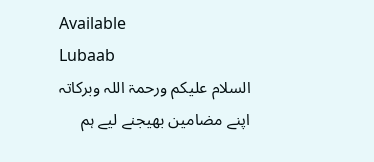Available
Lubaab
السلام علیکم ورحمۃ اللہ وبرکاتہ
اپنے مضامین بھیجنے لیے ہم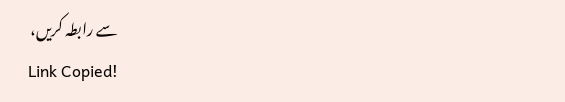سے رابطہ کریں،
Link Copied!